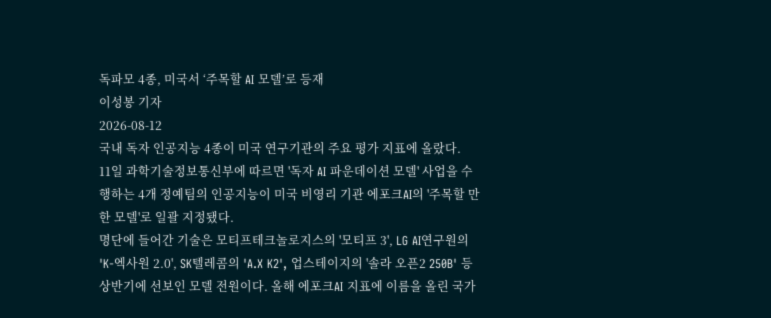독파모 4종, 미국서 ‘주목할 AI 모델’로 등재
이성봉 기자
2026-08-12
국내 독자 인공지능 4종이 미국 연구기관의 주요 평가 지표에 올랐다.
11일 과학기술정보통신부에 따르면 '독자 AI 파운데이션 모델' 사업을 수행하는 4개 정예팀의 인공지능이 미국 비영리 기관 에포크AI의 '주목할 만한 모델'로 일괄 지정됐다.
명단에 들어간 기술은 모티프테크놀로지스의 '모티프 3', LG AI연구원의 'K-엑사원 2.0', SK텔레콤의 'A.X K2', 업스테이지의 '솔라 오픈2 250B' 등 상반기에 선보인 모델 전원이다. 올해 에포크AI 지표에 이름을 올린 국가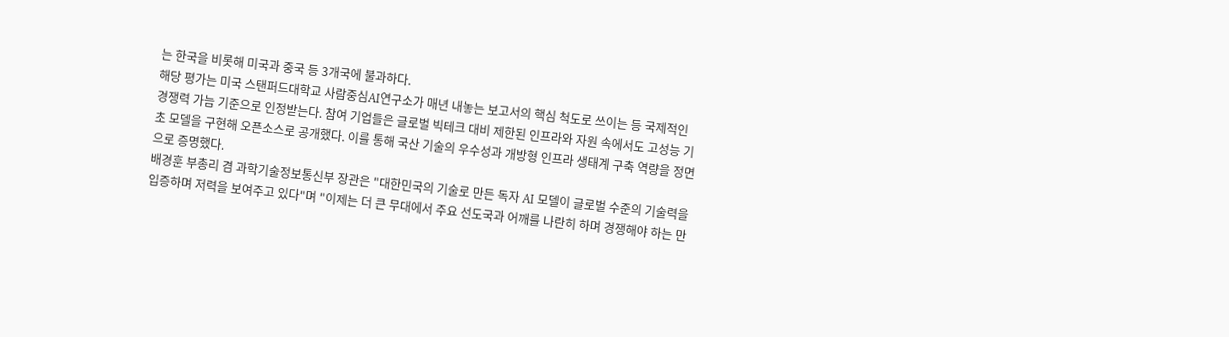는 한국을 비롯해 미국과 중국 등 3개국에 불과하다.
해당 평가는 미국 스탠퍼드대학교 사람중심AI연구소가 매년 내놓는 보고서의 핵심 척도로 쓰이는 등 국제적인 경쟁력 가늠 기준으로 인정받는다. 참여 기업들은 글로벌 빅테크 대비 제한된 인프라와 자원 속에서도 고성능 기초 모델을 구현해 오픈소스로 공개했다. 이를 통해 국산 기술의 우수성과 개방형 인프라 생태계 구축 역량을 정면으로 증명했다.
배경훈 부총리 겸 과학기술정보통신부 장관은 "대한민국의 기술로 만든 독자 AI 모델이 글로벌 수준의 기술력을 입증하며 저력을 보여주고 있다"며 "이제는 더 큰 무대에서 주요 선도국과 어깨를 나란히 하며 경쟁해야 하는 만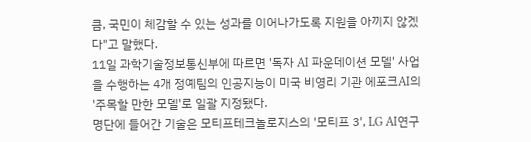큼, 국민이 체감할 수 있는 성과를 이어나가도록 지원을 아끼지 않겠다"고 말했다.
11일 과학기술정보통신부에 따르면 '독자 AI 파운데이션 모델' 사업을 수행하는 4개 정예팀의 인공지능이 미국 비영리 기관 에포크AI의 '주목할 만한 모델'로 일괄 지정됐다.
명단에 들어간 기술은 모티프테크놀로지스의 '모티프 3', LG AI연구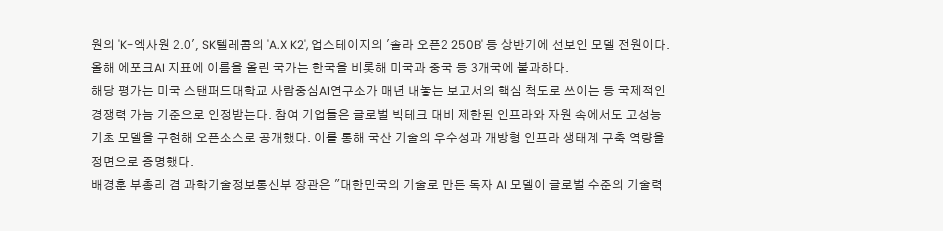원의 'K-엑사원 2.0', SK텔레콤의 'A.X K2', 업스테이지의 '솔라 오픈2 250B' 등 상반기에 선보인 모델 전원이다. 올해 에포크AI 지표에 이름을 올린 국가는 한국을 비롯해 미국과 중국 등 3개국에 불과하다.
해당 평가는 미국 스탠퍼드대학교 사람중심AI연구소가 매년 내놓는 보고서의 핵심 척도로 쓰이는 등 국제적인 경쟁력 가늠 기준으로 인정받는다. 참여 기업들은 글로벌 빅테크 대비 제한된 인프라와 자원 속에서도 고성능 기초 모델을 구현해 오픈소스로 공개했다. 이를 통해 국산 기술의 우수성과 개방형 인프라 생태계 구축 역량을 정면으로 증명했다.
배경훈 부총리 겸 과학기술정보통신부 장관은 "대한민국의 기술로 만든 독자 AI 모델이 글로벌 수준의 기술력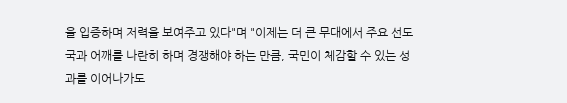을 입증하며 저력을 보여주고 있다"며 "이제는 더 큰 무대에서 주요 선도국과 어깨를 나란히 하며 경쟁해야 하는 만큼, 국민이 체감할 수 있는 성과를 이어나가도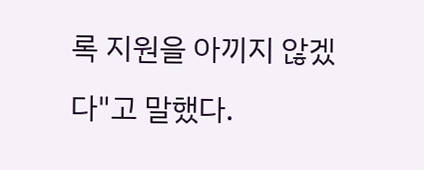록 지원을 아끼지 않겠다"고 말했다.